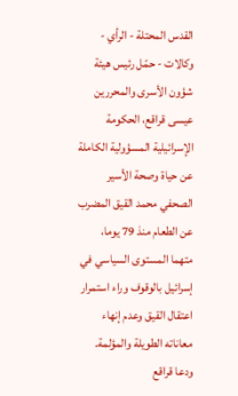القدس المحتلة - الرأي - وكالات - حمّل رئيس هيئة شؤون الأسرى والمحررين عيسى قراقع، الحكومة الإسرائيلية المسؤولية الكاملة عن حياة وصحة الأسير الصحفي محمد القيق المضرب عن الطعام منذ 79 يوما، متهما المستوى السياسي في إسرائيل بالوقوف وراء استمرار اعتقال القيق وعدم إنهاء معاناته الطويلة والمؤلمة.
ودعا قراقع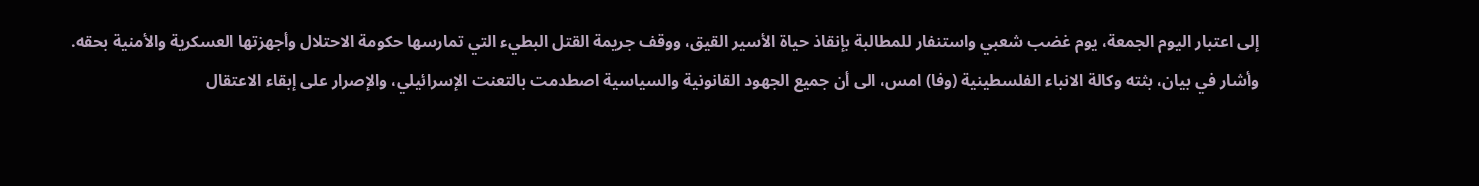إلى اعتبار اليوم الجمعة، يوم غضب شعبي واستنفار للمطالبة بإنقاذ حياة الأسير القيق، ووقف جريمة القتل البطيء التي تمارسها حكومة الاحتلال وأجهزتها العسكرية والأمنية بحقه.
وأشار في بيان، بثته وكالة الانباء الفلسطينية (وفا) امس، الى أن جميع الجهود القانونية والسياسية اصطدمت بالتعنت الإسرائيلي، والإصرار على إبقاء الاعتقال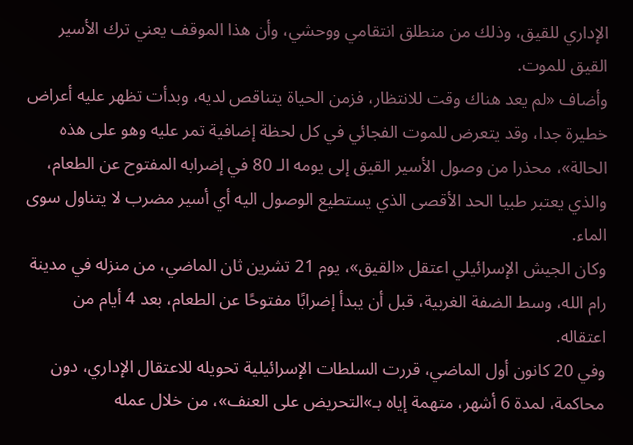الإداري للقيق، وذلك من منطلق انتقامي ووحشي، وأن هذا الموقف يعني ترك الأسير القيق للموت.
وأضاف «لم يعد هناك وقت للانتظار، فزمن الحياة يتناقص لديه، وبدأت تظهر عليه أعراض خطيرة جدا، وقد يتعرض للموت الفجائي في كل لحظة إضافية تمر عليه وهو على هذه الحالة»، محذرا من وصول الأسير القيق إلى يومه الـ 80 في إضرابه المفتوح عن الطعام، والذي يعتبر طبيا الحد الأقصى الذي يستطيع الوصول اليه أي أسير مضرب لا يتناول سوى الماء.
وكان الجيش الإسرائيلي اعتقل «القيق»، يوم 21 تشرين ثان الماضي، من منزله في مدينة رام الله، وسط الضفة الغربية، قبل أن يبدأ إضرابًا مفتوحًا عن الطعام، بعد 4 أيام من اعتقاله.
وفي 20 كانون أول الماضي، قررت السلطات الإسرائيلية تحويله للاعتقال الإداري، دون محاكمة، لمدة 6 أشهر، متهمة إياه بـ»التحريض على العنف»، من خلال عمله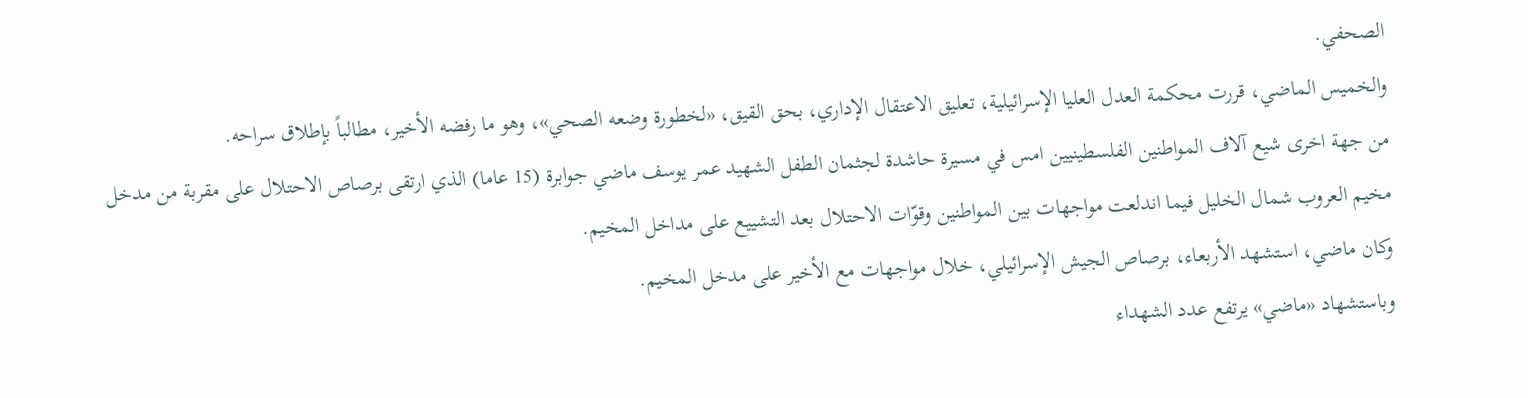الصحفي.
والخميس الماضي، قررت محكمة العدل العليا الإسرائيلية، تعليق الاعتقال الإداري، بحق القيق، «لخطورة وضعه الصحي»، وهو ما رفضه الأخير، مطالباً بإطلاق سراحه.
من جهة اخرى شيع آلاف المواطنين الفلسطينيين امس في مسيرة حاشدة لجثمان الطفل الشهيد عمر يوسف ماضي جوابرة (15 عاما) الذي ارتقى برصاص الاحتلال على مقربة من مدخل مخيم العروب شمال الخليل فيما اندلعت مواجهات بين المواطنين وقوّات الاحتلال بعد التشييع على مداخل المخيم.
وكان ماضي، استشهد الأربعاء، برصاص الجيش الإسرائيلي، خلال مواجهات مع الأخير على مدخل المخيم.
وباستشهاد «ماضي» يرتفع عدد الشهداء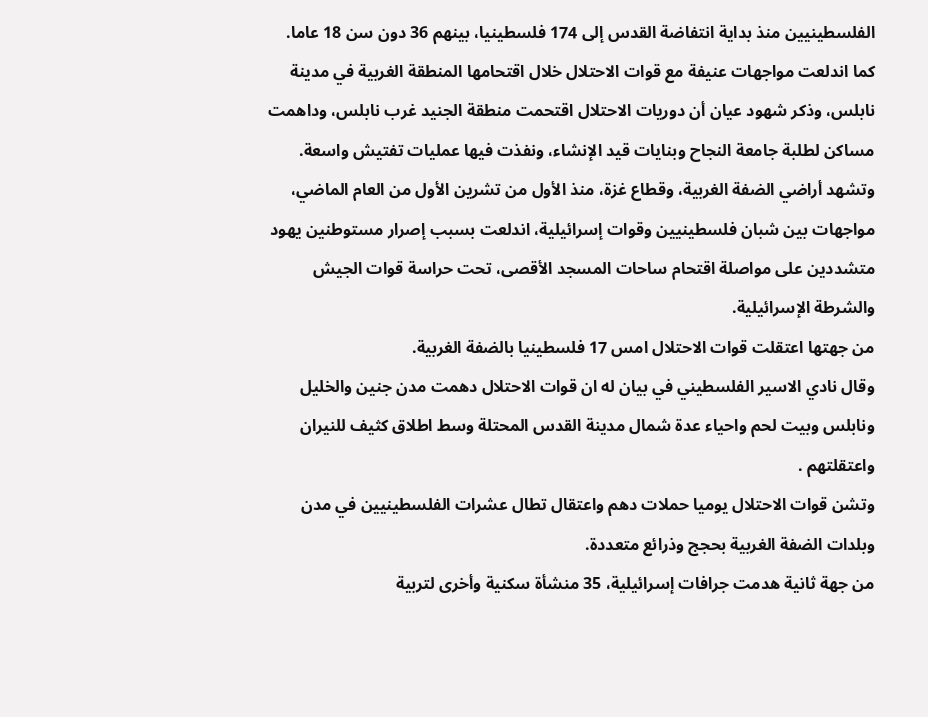الفلسطينيين منذ بداية انتفاضة القدس إلى 174 فلسطينيا، بينهم 36 دون سن 18 عاما.
كما اندلعت مواجهات عنيفة مع قوات الاحتلال خلال اقتحامها المنطقة الغربية في مدينة نابلس، وذكر شهود عيان أن دوريات الاحتلال اقتحمت منطقة الجنيد غرب نابلس، وداهمت مساكن لطلبة جامعة النجاح وبنايات قيد الإنشاء، ونفذت فيها عمليات تفتيش واسعة.
وتشهد أراضي الضفة الغربية، وقطاع غزة، منذ الأول من تشرين الأول من العام الماضي، مواجهات بين شبان فلسطينيين وقوات إسرائيلية، اندلعت بسبب إصرار مستوطنين يهود متشددين على مواصلة اقتحام ساحات المسجد الأقصى، تحت حراسة قوات الجيش والشرطة الإسرائيلية.
من جهتها اعتقلت قوات الاحتلال امس 17 فلسطينيا بالضفة الغربية.
وقال نادي الاسير الفلسطيني في بيان له ان قوات الاحتلال دهمت مدن جنين والخليل ونابلس وبيت لحم واحياء عدة شمال مدينة القدس المحتلة وسط اطلاق كثيف للنيران واعتقلتهم .
وتشن قوات الاحتلال يوميا حملات دهم واعتقال تطال عشرات الفلسطينيين في مدن وبلدات الضفة الغربية بحجج وذرائع متعددة.
من جهة ثانية هدمت جرافات إسرائيلية، 35 منشأة سكنية وأخرى لتربية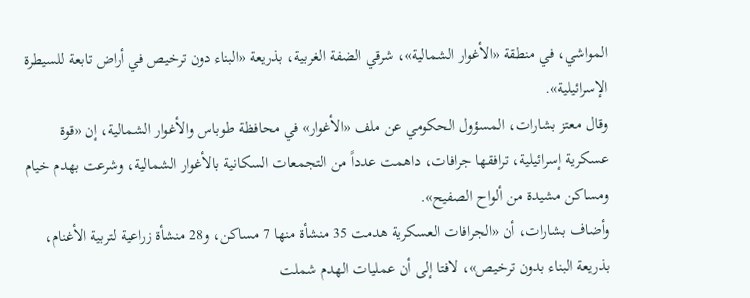المواشي، في منطقة «الأغوار الشمالية»، شرقي الضفة الغربية، بذريعة «البناء دون ترخيص في أراض تابعة للسيطرة الإسرائيلية».
وقال معتز بشارات، المسؤول الحكومي عن ملف «الأغوار» في محافظة طوباس والأغوار الشمالية، إن «قوة عسكرية إسرائيلية، ترافقها جرافات، داهمت عدداً من التجمعات السكانية بالأغوار الشمالية، وشرعت بهدم خيام ومساكن مشيدة من ألواح الصفيح».
وأضاف بشارات، أن «الجرافات العسكرية هدمت 35 منشأة منها 7 مساكن، و28 منشأة زراعية لتربية الأغنام، بذريعة البناء بدون ترخيص»، لافتا إلى أن عمليات الهدم شملت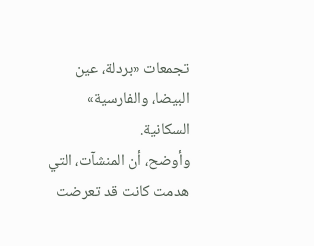تجمعات «بردلة، عين البيضا، والفارسية» السكانية.
وأوضح، أن المنشآت، التي هدمت كانت قد تعرضت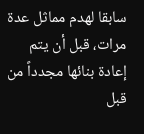سابقا لهدم مماثل عدة مرات، قبل أن يتم إعادة بنائها مجدداً من قبل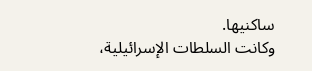ساكنيها.
وكانت السلطات الإسرائيلية،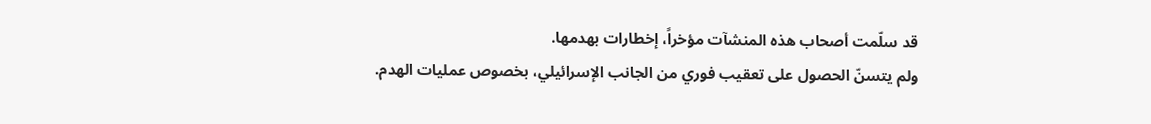قد سلّمت أصحاب هذه المنشآت مؤخراً، إخطارات بهدمها.
ولم يتسنّ الحصول على تعقيب فوري من الجانب الإسرائيلي، بخصوص عمليات الهدم.